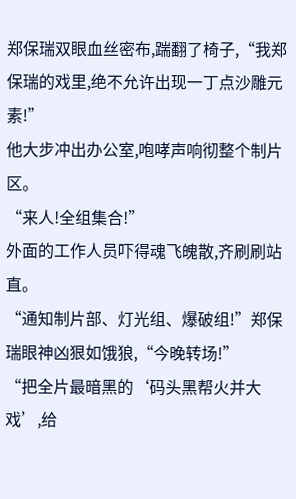郑保瑞双眼血丝密布,踹翻了椅子,“我郑保瑞的戏里,绝不允许出现一丁点沙雕元素!”
他大步冲出办公室,咆哮声响彻整个制片区。
“来人!全组集合!”
外面的工作人员吓得魂飞魄散,齐刷刷站直。
“通知制片部、灯光组、爆破组!”郑保瑞眼神凶狠如饿狼,“今晚转场!”
“把全片最暗黑的‘码头黑帮火并大戏’,给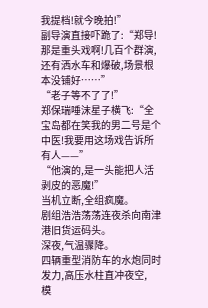我提档!就今晚拍!”
副导演直接吓跪了:“郑导!那是重头戏啊!几百个群演,还有洒水车和爆破,场景根本没铺好……”
“老子等不了了!”
郑保瑞唾沫星子横飞:“全宝岛都在笑我的男二号是个中医!我要用这场戏告诉所有人——”
“他演的,是一头能把人活剥皮的恶魔!”
当机立断,全组疯魔。
剧组浩浩荡荡连夜杀向南津港旧货运码头。
深夜,气温骤降。
四辆重型消防车的水炮同时发力,高压水柱直冲夜空,
模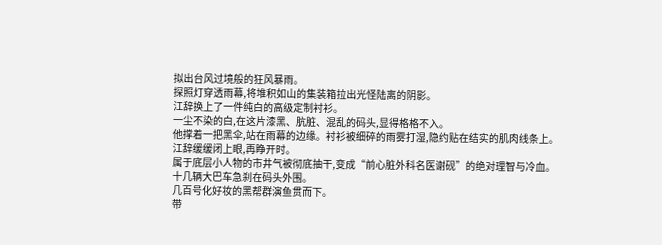拟出台风过境般的狂风暴雨。
探照灯穿透雨幕,将堆积如山的集装箱拉出光怪陆离的阴影。
江辞换上了一件纯白的高级定制衬衫。
一尘不染的白,在这片漆黑、肮脏、混乱的码头,显得格格不入。
他撑着一把黑伞,站在雨幕的边缘。衬衫被细碎的雨雾打湿,隐约贴在结实的肌肉线条上。
江辞缓缓闭上眼,再睁开时。
属于底层小人物的市井气被彻底抽干,变成“前心脏外科名医谢砚”的绝对理智与冷血。
十几辆大巴车急刹在码头外围。
几百号化好妆的黑帮群演鱼贯而下。
带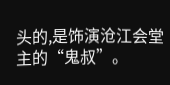头的,是饰演沧江会堂主的“鬼叔”。